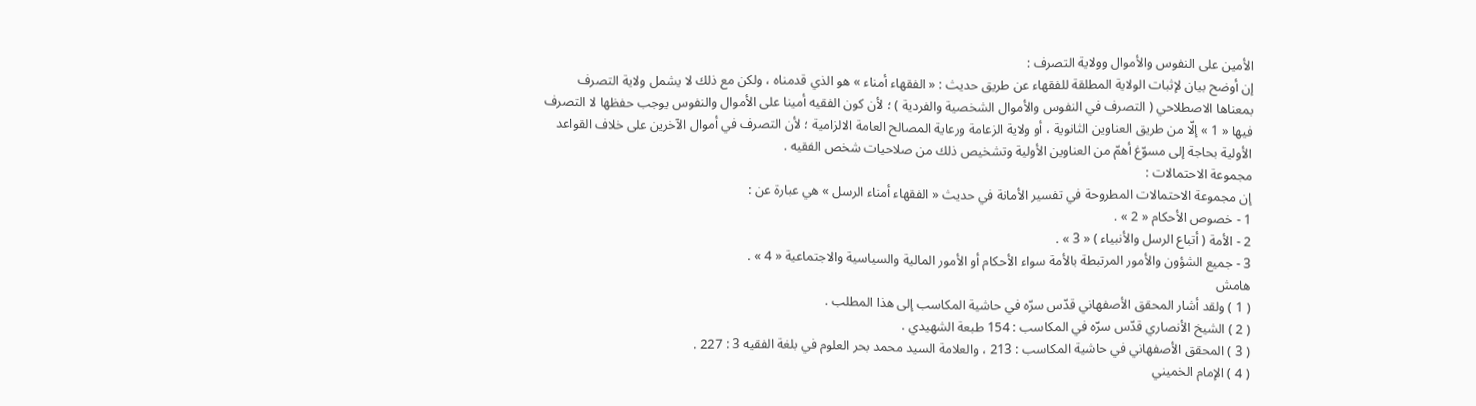الأمين على النفوس والأموال وولاية التصرف :
إن أوضح بيان لإثبات الولاية المطلقة للفقهاء عن طريق حديث : « الفقهاء أمناء » هو الذي قدمناه ، ولكن مع ذلك لا يشمل ولاية التصرف بمعناها الاصطلاحي ( التصرف في النفوس والأموال الشخصية والفردية ) ؛ لأن كون الفقيه أمينا على الأموال والنفوس يوجب حفظها لا التصرف فيها « 1 » إلّا من طريق العناوين الثانوية ، أو ولاية الزعامة ورعاية المصالح العامة الالزامية ؛ لأن التصرف في أموال الآخرين على خلاف القواعد الأولية بحاجة إلى مسوّغ أهمّ من العناوين الأولية وتشخيص ذلك من صلاحيات شخص الفقيه .
مجموعة الاحتمالات :
إن مجموعة الاحتمالات المطروحة في تفسير الأمانة في حديث « الفقهاء أمناء الرسل » هي عبارة عن :
1 - خصوص الأحكام « 2 » .
2 - الأمة ( أتباع الرسل والأنبياء ) « 3 » .
3 - جميع الشؤون والأمور المرتبطة بالأمة سواء الأحكام أو الأمور المالية والسياسية والاجتماعية « 4 » .
هامش
( 1 ) ولقد أشار المحقق الأصفهاني قدّس سرّه في حاشية المكاسب إلى هذا المطلب .
( 2 ) الشيخ الأنصاري قدّس سرّه في المكاسب : 154 طبعة الشهيدي .
( 3 ) المحقق الأصفهاني في حاشية المكاسب : 213 ، والعلامة السيد محمد بحر العلوم في بلغة الفقيه 3 : 227 .
( 4 ) الإمام الخميني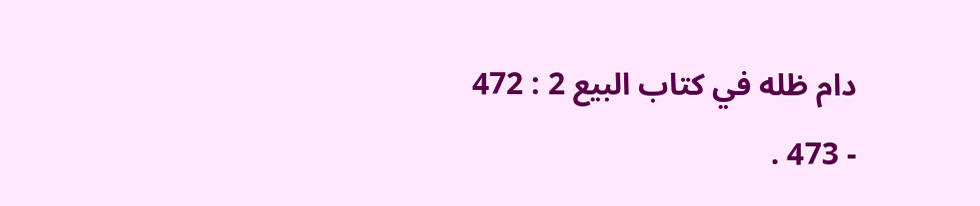دام ظله في كتاب البيع 2 : 472 - 473 .